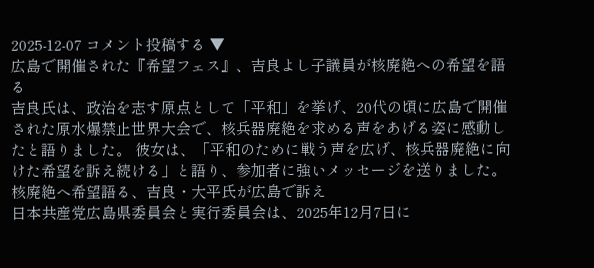2025-12-07 コメント投稿する ▼
広島で開催された『希望フェス』、吉良よし子議員が核廃絶への希望を語る
吉良氏は、政治を志す原点として「平和」を挙げ、20代の頃に広島で開催された原水爆禁止世界大会で、核兵器廃絶を求める声をあげる姿に感動したと語りました。 彼女は、「平和のために戦う声を広げ、核兵器廃絶に向けた希望を訴え続ける」と語り、参加者に強いメッセージを送りました。
核廃絶へ希望語る、吉良・大平氏が広島で訴え
日本共産党広島県委員会と実行委員会は、2025年12月7日に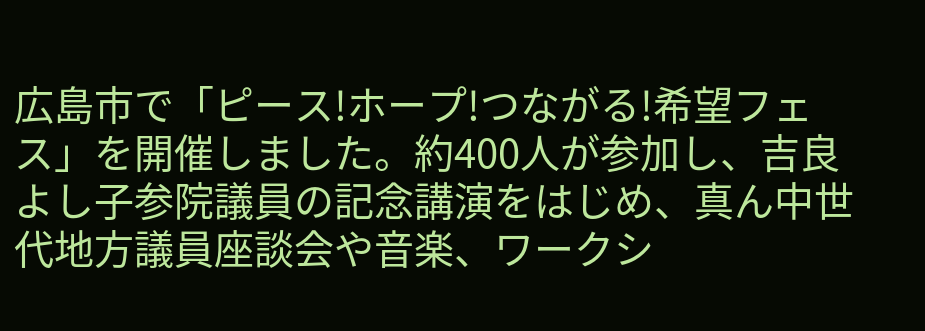広島市で「ピース!ホープ!つながる!希望フェス」を開催しました。約400人が参加し、吉良よし子参院議員の記念講演をはじめ、真ん中世代地方議員座談会や音楽、ワークシ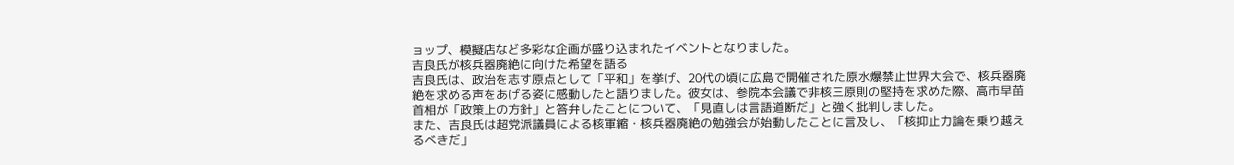ョップ、模擬店など多彩な企画が盛り込まれたイベントとなりました。
吉良氏が核兵器廃絶に向けた希望を語る
吉良氏は、政治を志す原点として「平和」を挙げ、20代の頃に広島で開催された原水爆禁止世界大会で、核兵器廃絶を求める声をあげる姿に感動したと語りました。彼女は、参院本会議で非核三原則の堅持を求めた際、高市早苗首相が「政策上の方針」と答弁したことについて、「見直しは言語道断だ」と強く批判しました。
また、吉良氏は超党派議員による核軍縮・核兵器廃絶の勉強会が始動したことに言及し、「核抑止力論を乗り越えるべきだ」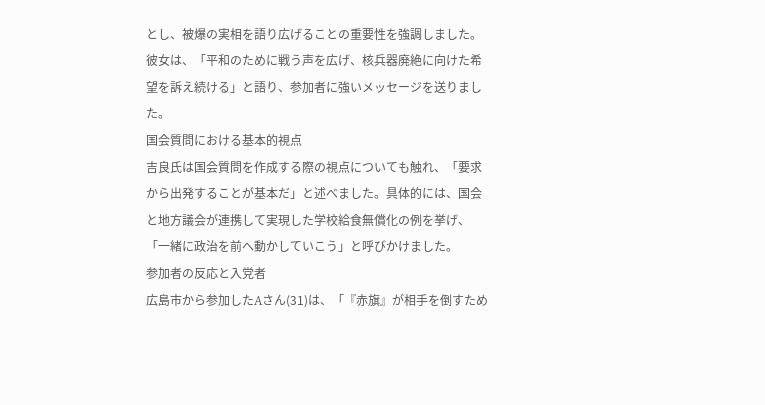とし、被爆の実相を語り広げることの重要性を強調しました。彼女は、「平和のために戦う声を広げ、核兵器廃絶に向けた希望を訴え続ける」と語り、参加者に強いメッセージを送りました。
国会質問における基本的視点
吉良氏は国会質問を作成する際の視点についても触れ、「要求から出発することが基本だ」と述べました。具体的には、国会と地方議会が連携して実現した学校給食無償化の例を挙げ、「一緒に政治を前へ動かしていこう」と呼びかけました。
参加者の反応と入党者
広島市から参加したAさん(31)は、「『赤旗』が相手を倒すため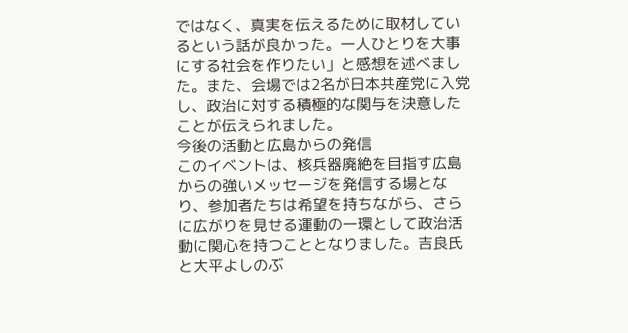ではなく、真実を伝えるために取材しているという話が良かった。一人ひとりを大事にする社会を作りたい」と感想を述べました。また、会場では2名が日本共産党に入党し、政治に対する積極的な関与を決意したことが伝えられました。
今後の活動と広島からの発信
このイベントは、核兵器廃絶を目指す広島からの強いメッセージを発信する場となり、参加者たちは希望を持ちながら、さらに広がりを見せる運動の一環として政治活動に関心を持つこととなりました。吉良氏と大平よしのぶ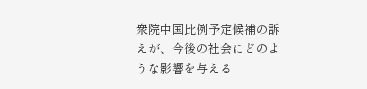衆院中国比例予定候補の訴えが、今後の社会にどのような影響を与える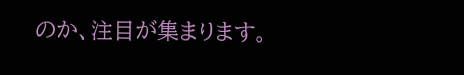のか、注目が集まります。